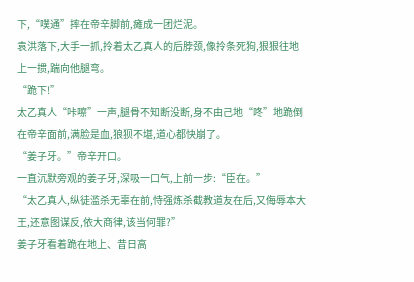下,“噗通”摔在帝辛脚前,瘫成一团烂泥。
袁洪落下,大手一抓,拎着太乙真人的后脖颈,像拎条死狗,狠狠往地上一掼,踹向他腿弯。
“跪下!”
太乙真人“咔嚓”一声,腿骨不知断没断,身不由己地“咚”地跪倒在帝辛面前,满脸是血,狼狈不堪,道心都快崩了。
“姜子牙。”帝辛开口。
一直沉默旁观的姜子牙,深吸一口气,上前一步:“臣在。”
“太乙真人,纵徒滥杀无辜在前,恃强炼杀截教道友在后,又侮辱本大王,还意图谋反,依大商律,该当何罪?”
姜子牙看着跪在地上、昔日高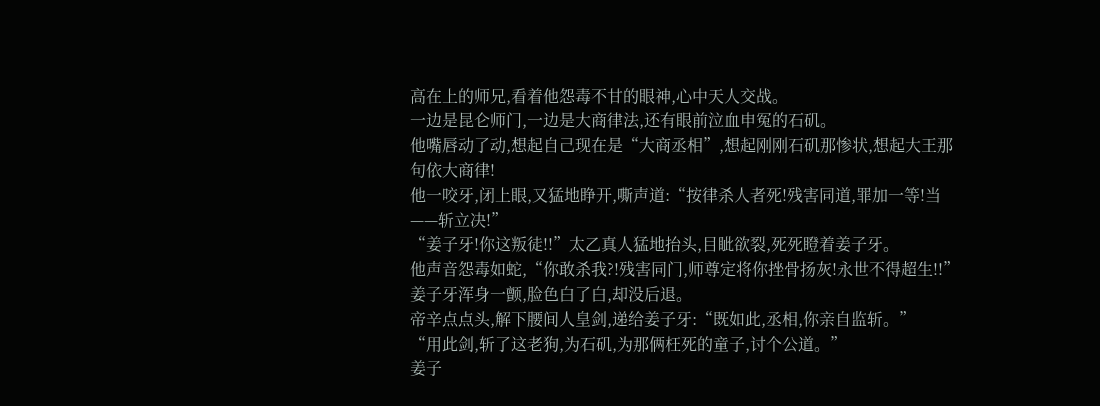高在上的师兄,看着他怨毒不甘的眼神,心中天人交战。
一边是昆仑师门,一边是大商律法,还有眼前泣血申冤的石矶。
他嘴唇动了动,想起自己现在是“大商丞相”,想起刚刚石矶那惨状,想起大王那句依大商律!
他一咬牙,闭上眼,又猛地睁开,嘶声道:“按律杀人者死!残害同道,罪加一等!当——斩立决!”
“姜子牙!你这叛徒!!”太乙真人猛地抬头,目眦欲裂,死死瞪着姜子牙。
他声音怨毒如蛇,“你敢杀我?!残害同门,师尊定将你挫骨扬灰!永世不得超生!!”
姜子牙浑身一颤,脸色白了白,却没后退。
帝辛点点头,解下腰间人皇剑,递给姜子牙:“既如此,丞相,你亲自监斩。”
“用此剑,斩了这老狗,为石矶,为那俩枉死的童子,讨个公道。”
姜子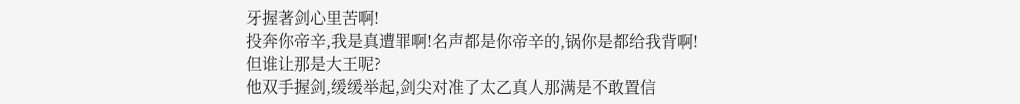牙握著剑心里苦啊!
投奔你帝辛,我是真遭罪啊!名声都是你帝辛的,锅你是都给我背啊!
但谁让那是大王呢?
他双手握剑,缓缓举起,剑尖对准了太乙真人那满是不敢置信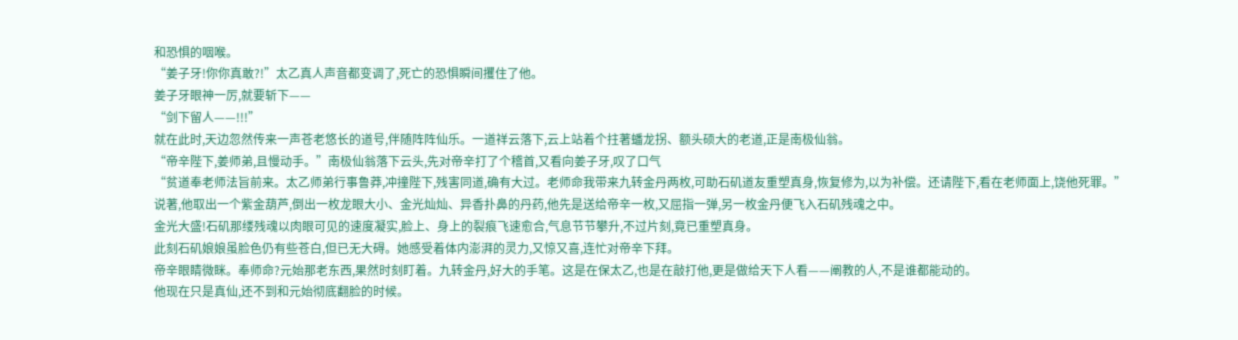和恐惧的咽喉。
“姜子牙!你你真敢?!”太乙真人声音都变调了,死亡的恐惧瞬间攫住了他。
姜子牙眼神一厉,就要斩下——
“剑下留人——!!!”
就在此时,天边忽然传来一声苍老悠长的道号,伴随阵阵仙乐。一道祥云落下,云上站着个拄著蟠龙拐、额头硕大的老道,正是南极仙翁。
“帝辛陛下,姜师弟,且慢动手。”南极仙翁落下云头,先对帝辛打了个稽首,又看向姜子牙,叹了口气
“贫道奉老师法旨前来。太乙师弟行事鲁莽,冲撞陛下,残害同道,确有大过。老师命我带来九转金丹两枚,可助石矶道友重塑真身,恢复修为,以为补偿。还请陛下,看在老师面上,饶他死罪。”
说著,他取出一个紫金葫芦,倒出一枚龙眼大小、金光灿灿、异香扑鼻的丹药,他先是送给帝辛一枚,又屈指一弹,另一枚金丹便飞入石矶残魂之中。
金光大盛!石矶那缕残魂以肉眼可见的速度凝实,脸上、身上的裂痕飞速愈合,气息节节攀升,不过片刻,竟已重塑真身。
此刻石矶娘娘虽脸色仍有些苍白,但已无大碍。她感受着体内澎湃的灵力,又惊又喜,连忙对帝辛下拜。
帝辛眼睛微眯。奉师命?元始那老东西,果然时刻盯着。九转金丹,好大的手笔。这是在保太乙,也是在敲打他,更是做给天下人看——阐教的人,不是谁都能动的。
他现在只是真仙,还不到和元始彻底翻脸的时候。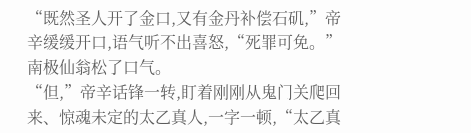“既然圣人开了金口,又有金丹补偿石矶,”帝辛缓缓开口,语气听不出喜怒,“死罪可免。”
南极仙翁松了口气。
“但,”帝辛话锋一转,盯着刚刚从鬼门关爬回来、惊魂未定的太乙真人,一字一顿,“太乙真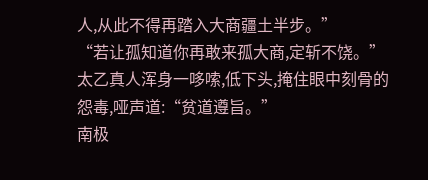人,从此不得再踏入大商疆土半步。”
“若让孤知道你再敢来孤大商,定斩不饶。”
太乙真人浑身一哆嗦,低下头,掩住眼中刻骨的怨毒,哑声道:“贫道遵旨。”
南极